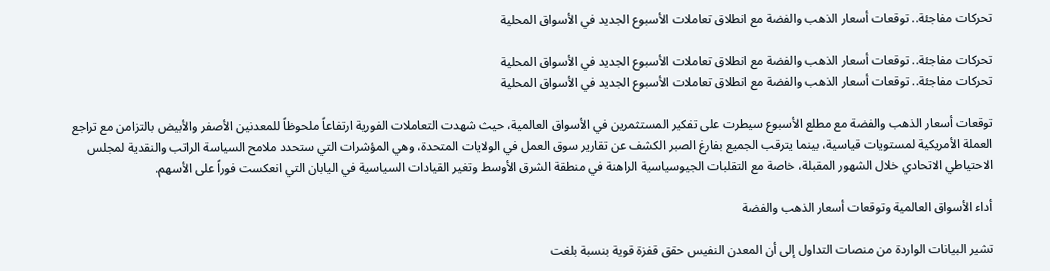تحركات مفاجئة.. توقعات أسعار الذهب والفضة مع انطلاق تعاملات الأسبوع الجديد في الأسواق المحلية

تحركات مفاجئة.. توقعات أسعار الذهب والفضة مع انطلاق تعاملات الأسبوع الجديد في الأسواق المحلية
تحركات مفاجئة.. توقعات أسعار الذهب والفضة مع انطلاق تعاملات الأسبوع الجديد في الأسواق المحلية

توقعات أسعار الذهب والفضة مع مطلع الأسبوع سيطرت على تفكير المستثمرين في الأسواق العالمية، حيث شهدت التعاملات الفورية ارتفاعاً ملحوظاً للمعدنين الأصفر والأبيض بالتزامن مع تراجع العملة الأمريكية لمستويات قياسية، بينما يترقب الجميع بفارغ الصبر الكشف عن تقارير سوق العمل في الولايات المتحدة، وهي المؤشرات التي ستحدد ملامح السياسة الراتب والنقدية لمجلس الاحتياطي الاتحادي خلال الشهور المقبلة، خاصة مع التقلبات الجيوسياسية الراهنة في منطقة الشرق الأوسط وتغير القيادات السياسية في اليابان التي انعكست فوراً على الأسهم.

أداء الأسواق العالمية وتوقعات أسعار الذهب والفضة

تشير البيانات الواردة من منصات التداول إلى أن المعدن النفيس حقق قفزة قوية بنسبة بلغت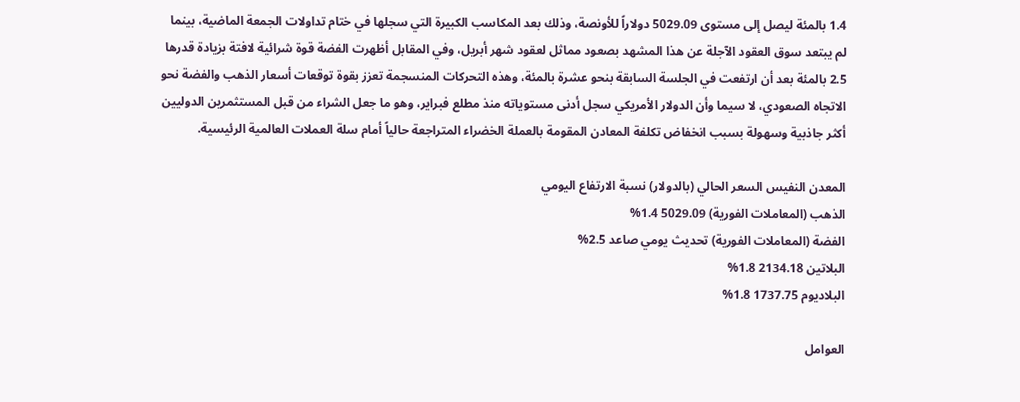1.4 بالمئة ليصل إلى مستوى 5029.09 دولاراً للأونصة، وذلك بعد المكاسب الكبيرة التي سجلها في ختام تداولات الجمعة الماضية، بينما لم يبتعد سوق العقود الآجلة عن هذا المشهد بصعود مماثل لعقود شهر أبريل، وفي المقابل أظهرت الفضة قوة شرائية لافتة بزيادة قدرها 2.5 بالمئة بعد أن ارتفعت في الجلسة السابقة بنحو عشرة بالمئة، وهذه التحركات المنسجمة تعزز بقوة توقعات أسعار الذهب والفضة نحو الاتجاه الصعودي، لا سيما وأن الدولار الأمريكي سجل أدنى مستوياته منذ مطلع فبراير، وهو ما جعل الشراء من قبل المستثمرين الدوليين أكثر جاذبية وسهولة بسبب انخفاض تكلفة المعادن المقومة بالعملة الخضراء المتراجعة حالياً أمام سلة العملات العالمية الرئيسية.

المعدن النفيس السعر الحالي (بالدولار) نسبة الارتفاع اليومي
الذهب (المعاملات الفورية) 5029.09 1.4%
الفضة (المعاملات الفورية) تحديث يومي صاعد 2.5%
البلاتين 2134.18 1.8%
البلاديوم 1737.75 1.8%

العوامل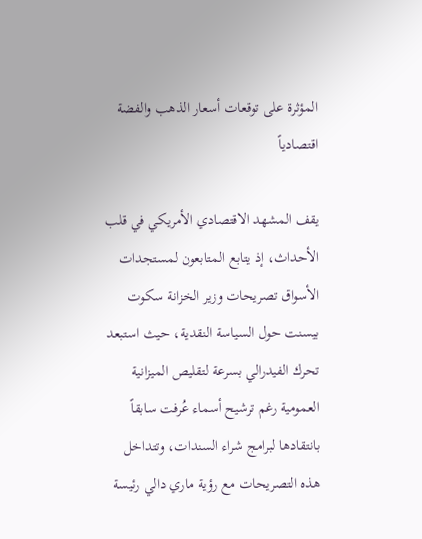المؤثرة على توقعات أسعار الذهب والفضة اقتصادياً

يقف المشهد الاقتصادي الأمريكي في قلب الأحداث، إذ يتابع المتابعون لمستجدات الأسواق تصريحات وزير الخزانة سكوت بيسنت حول السياسة النقدية، حيث استبعد تحرك الفيدرالي بسرعة لتقليص الميزانية العمومية رغم ترشيح أسماء عُرفت سابقاً بانتقادها لبرامج شراء السندات، وتتداخل هذه التصريحات مع رؤية ماري دالي رئيسة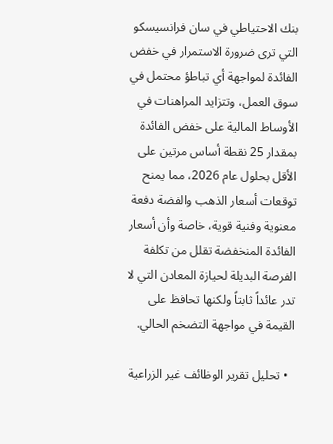بنك الاحتياطي في سان فرانسيسكو التي ترى ضرورة الاستمرار في خفض الفائدة لمواجهة أي تباطؤ محتمل في سوق العمل، وتتزايد المراهنات في الأوساط المالية على خفض الفائدة بمقدار 25 نقطة أساس مرتين على الأقل بحلول عام 2026، مما يمنح توقعات أسعار الذهب والفضة دفعة معنوية وفنية قوية، خاصة وأن أسعار الفائدة المنخفضة تقلل من تكلفة الفرصة البديلة لحيازة المعادن التي لا تدر عائداً ثابتاً ولكنها تحافظ على القيمة في مواجهة التضخم الحالي.

  • تحليل تقرير الوظائف غير الزراعية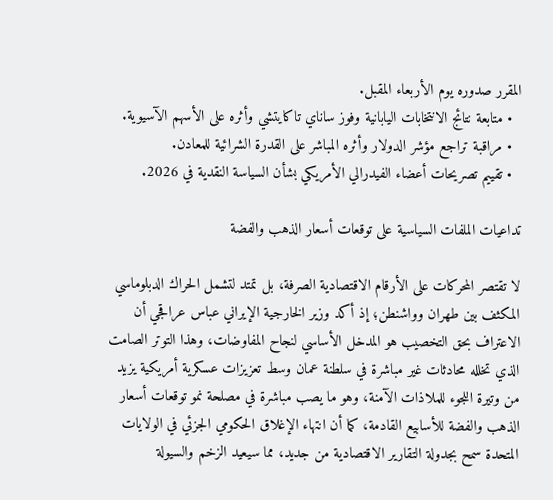المقرر صدوره يوم الأربعاء المقبل.
  • متابعة نتائج الانتخابات اليابانية وفوز ساناي تاكايتشي وأثره على الأسهم الآسيوية.
  • مراقبة تراجع مؤشر الدولار وأثره المباشر على القدرة الشرائية للمعادن.
  • تقييم تصريحات أعضاء الفيدرالي الأمريكي بشأن السياسة النقدية في 2026.

تداعيات الملفات السياسية على توقعات أسعار الذهب والفضة

لا تقتصر المحركات على الأرقام الاقتصادية الصرفة، بل تمتد لتشمل الحراك الدبلوماسي المكثف بين طهران وواشنطن؛ إذ أكد وزير الخارجية الإيراني عباس عراقجي أن الاعتراف بحق التخصيب هو المدخل الأساسي لنجاح المفاوضات، وهذا التوتر الصامت الذي تخلله محادثات غير مباشرة في سلطنة عمان وسط تعزيزات عسكرية أمريكية يزيد من وتيرة اللجوء للملاذات الآمنة، وهو ما يصب مباشرة في مصلحة نمو توقعات أسعار الذهب والفضة للأسابيع القادمة، كما أن انتهاء الإغلاق الحكومي الجزئي في الولايات المتحدة سمح بجدولة التقارير الاقتصادية من جديد، مما سيعيد الزخم والسيولة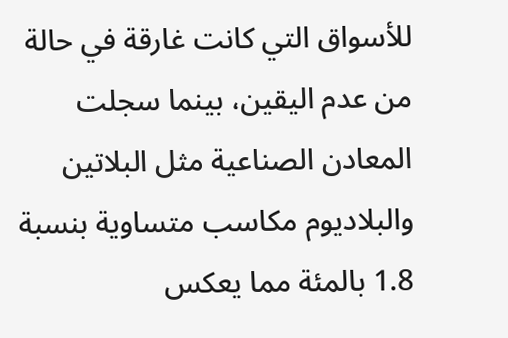للأسواق التي كانت غارقة في حالة من عدم اليقين، بينما سجلت المعادن الصناعية مثل البلاتين والبلاديوم مكاسب متساوية بنسبة 1.8 بالمئة مما يعكس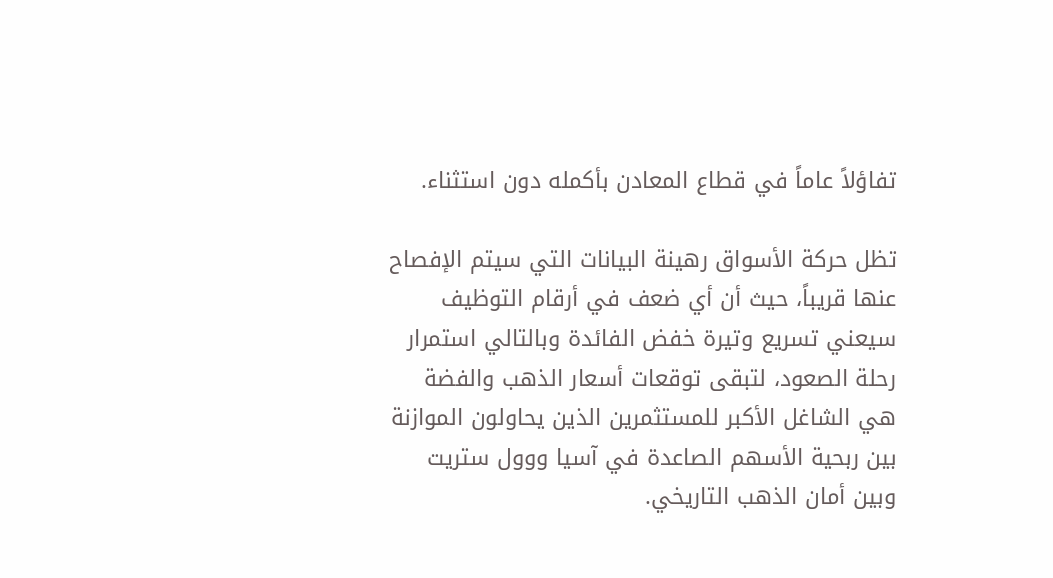تفاؤلاً عاماً في قطاع المعادن بأكمله دون استثناء.

تظل حركة الأسواق رهينة البيانات التي سيتم الإفصاح عنها قريباً، حيث أن أي ضعف في أرقام التوظيف سيعني تسريع وتيرة خفض الفائدة وبالتالي استمرار رحلة الصعود، لتبقى توقعات أسعار الذهب والفضة هي الشاغل الأكبر للمستثمرين الذين يحاولون الموازنة بين ربحية الأسهم الصاعدة في آسيا ووول ستريت وبين أمان الذهب التاريخي.